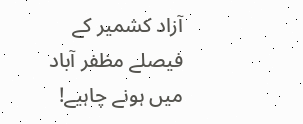آزاد کشمیر کے فیصلے مظفر آباد میں ہونے چاہیے!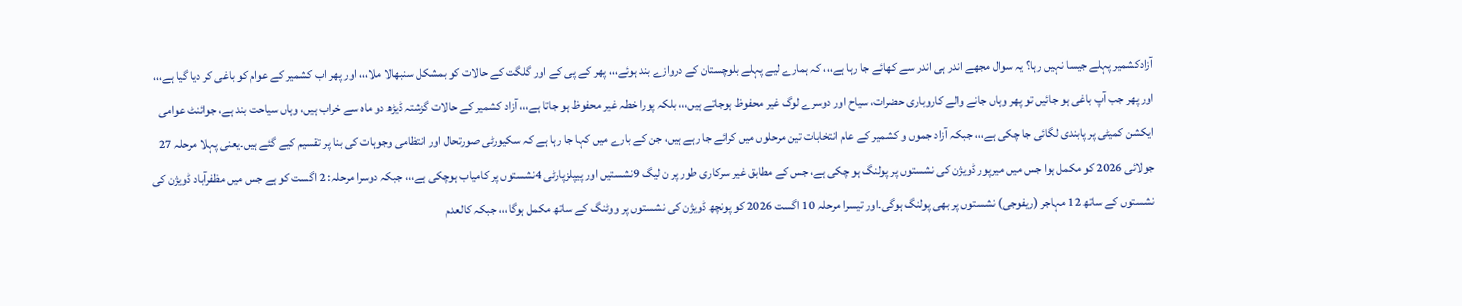آزادکشمیر پہلے جیسا نہیں رہا؟ یہ سوال مجھے اندر ہی اندر سے کھائے جا رہا ہے،،، کہ ہمارے لیے پہلے بلوچستان کے دروازے بند ہوئے،،، پھر کے پی کے اور گلگت کے حالات کو بمشکل سنبھالا ملا،،، اور پھر اب کشمیر کے عوام کو باغی کر دیا گیا ہے،،، اور پھر جب آپ باغی ہو جائیں تو پھر وہاں جانے والے کاروباری حضرات، سیاح اور دوسرے لوگ غیر محفوظ ہوجاتے ہیں،،، بلکہ پورا خطہ غیر محفوظ ہو جاتا ہے،،، آزاد کشمیر کے حالات گزشتہ ڈیڑھ دو ماہ سے خراب ہیں، وہاں سیاحت بند ہے، جوائنٹ عوامی ایکشن کمیٹی پر پابندی لگائی جا چکی ہے،،، جبکہ آزاد جموں و کشمیر کے عام انتخابات تین مرحلوں میں کرائے جا رہے ہیں، جن کے بارے میں کہا جا رہا ہے کہ سکیورٹی صورتحال اور انتظامی وجوہات کی بنا پر تقسیم کیے گئے ہیں۔یعنی پہلا مرحلہ 27 جولائی 2026 کو مکمل ہوا جس میں میرپور ڈویژن کی نشستوں پر پولنگ ہو چکی ہے، جس کے مطابق غیر سرکاری طور پر ن لیگ 9نشستیں اور پیپلزپارٹی 4نشستوں پر کامیاب ہوچکی ہے،،، جبکہ دوسرا مرحلہ: 2 اگست کو ہے جس میں مظفرآباد ڈویژن کی نشستوں کے ساتھ 12 مہاجر (ریفوجی) نشستوں پر بھی پولنگ ہوگی۔اور تیسرا مرحلہ 10 اگست 2026 کو پونچھ ڈویژن کی نشستوں پر ووٹنگ کے ساتھ مکمل ہوگا،،، جبکہ کالعدم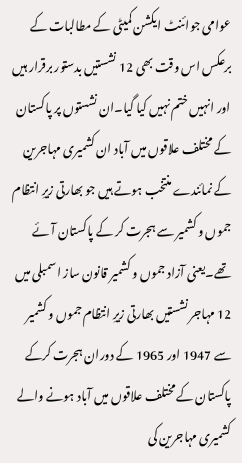عوامی جوائنٹ ایکشن کمیٹی کے مطالبات کے برعکس اس وقت بھی 12 نشستیں بدستور برقرار ہیں اور انہیں ختم نہیں کیا گیا۔ان نشستوں پر پاکستان کے مختلف علاقوں میں آباد ان کشمیری مہاجرین کے نمائندے منتخب ہوتے ہیں جو بھارتی زیرِ انتظام جموں و کشمیر سے ہجرت کر کے پاکستان آئے تھے۔یعنی آزاد جموں و کشمیر قانون ساز اسمبلی میں 12 مہاجر نشستیں بھارتی زیرِ انتظام جموں و کشمیر سے 1947 اور 1965 کے دوران ہجرت کرکے پاکستان کے مختلف علاقوں میں آباد ہونے والے کشمیری مہاجرین کی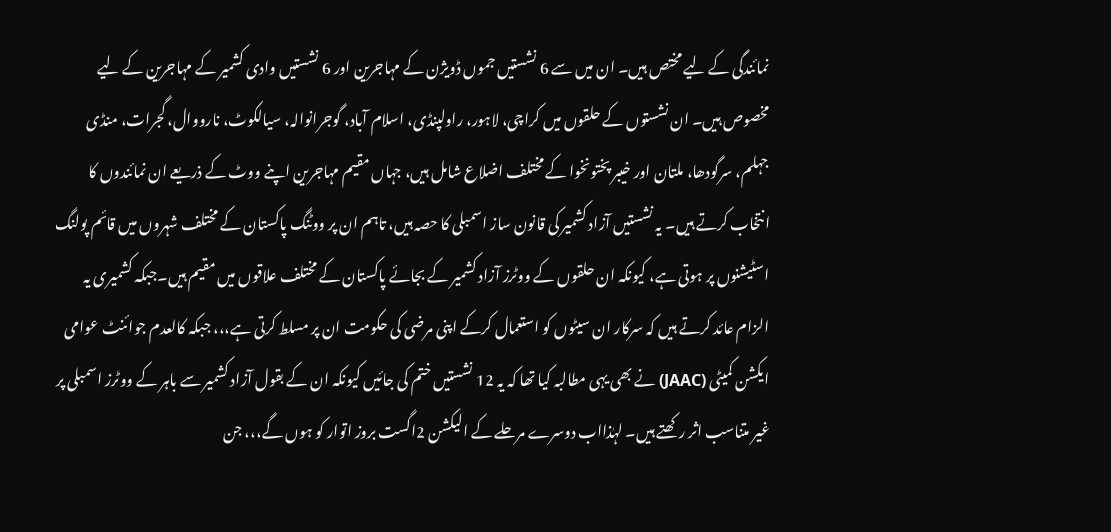نمائندگی کے لیے مختص ہیں۔ ان میں سے 6 نشستیں جموں ڈویژن کے مہاجرین اور 6 نشستیں وادی کشمیر کے مہاجرین کے لیے مخصوص ہیں۔ ان نشستوں کے حلقوں میں کراچی، لاہور، راولپنڈی، اسلام آباد، گوجرانوالہ، سیالکوٹ، نارووال، گجرات، منڈی جہلم، سرگودھا، ملتان اور خیبر پختونخوا کے مختلف اضلاع شامل ہیں، جہاں مقیم مہاجرین اپنے ووٹ کے ذریعے ان نمائندوں کا انتخاب کرتے ہیں۔ یہ نشستیں آزاد کشمیر کی قانون ساز اسمبلی کا حصہ ہیں، تاہم ان پر ووٹنگ پاکستان کے مختلف شہروں میں قائم پولنگ اسٹیشنوں پر ہوتی ہے، کیونکہ ان حلقوں کے ووٹرز آزاد کشمیر کے بجائے پاکستان کے مختلف علاقوں میں مقیم ہیں۔جبکہ کشمیری یہ الزام عائد کرتے ہیں کہ سرکار ان سیٹوں کو استعمال کرکے اپنی مرضی کی حکومت ان پر مسلط کرتی ہے،،، جبکہ کالعدم جوائنٹ عوامی ایکشن کمیٹی (JAAC) نے بھی یہی مطالبہ کیا تھا کہ یہ 12 نشستیں ختم کی جائیں کیونکہ ان کے بقول آزاد کشمیر سے باہر کے ووٹرز اسمبلی پر غیر متناسب اثر رکھتے ہیں۔ لہٰذااب دوسرے مرحلے کے الیکشن 2اگست بروز اتوار کو ہوں گے،،، جن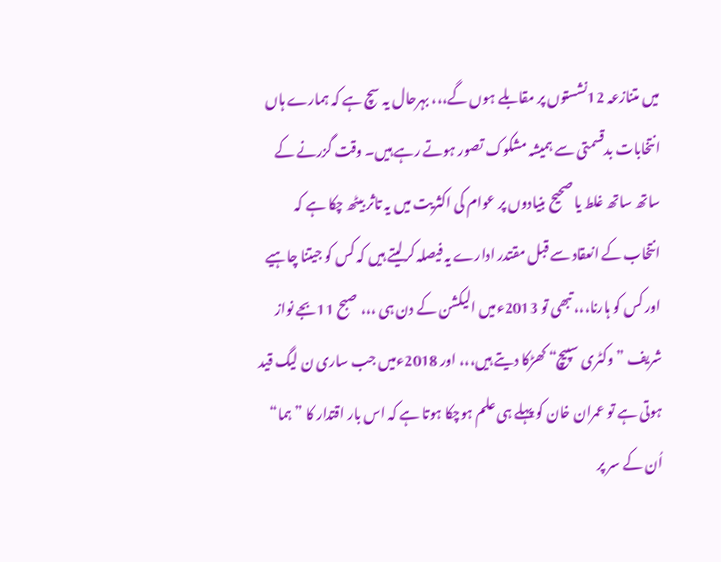میں متنازعہ 12نشستوں پر مقابلے ہوں گے،،، بہرحال یہ سچ ہے کہ ہمارے ہاں انتخابات بدقسمتی سے ہمیشہ مشکوک تصور ہوتے رہے ہیں۔ وقت گزرنے کے ساتھ ساتھ غلط یا صحیح بنیادوں پر عوام کی اکثریت میں یہ تاثر بیٹھ چکا ہے کہ انتخاب کے انعقاد سے قبل مقتدر ادارے یہ فیصلہ کرلیتے ہیں کہ کس کو جیتنا چاہیے اور کس کو ہارنا،،، تبھی تو 2013ءمیں الیکشن کے دن ہی ،،، صبح 11بجے نواز شریف ”وکٹری سپیچ“ کھڑکا دیتے ہیں،،، اور 2018ءمیں جب ساری ن لیگ قید ہوتی ہے تو عمران خان کو پہلے ہی علم ہوچکا ہوتا ہے کہ اس بار اقتدار کا ”ہما“ اُن کے سر پر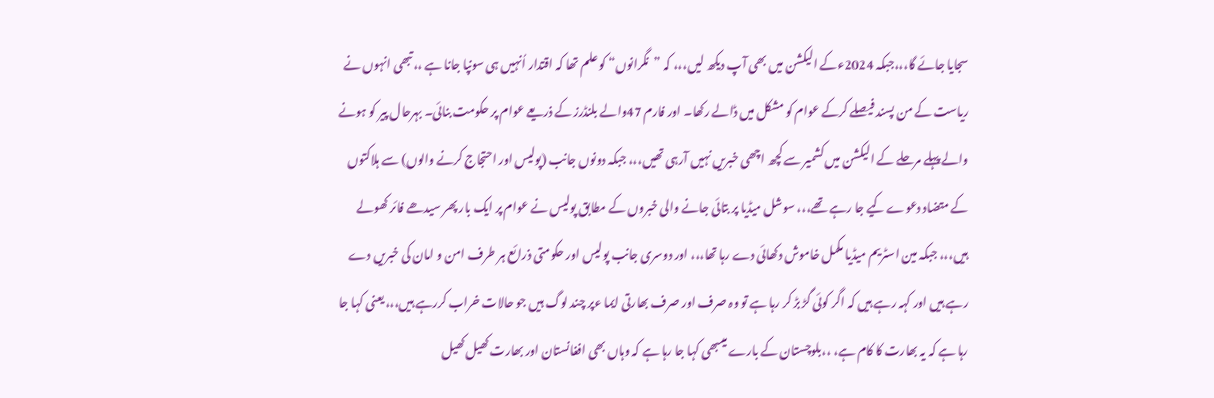سجایا جائے گا،،،جبکہ 2024ءکے الیکشن میں بھی آپ دیکھ لیں،،، کہ ”نگرانوں“ کو علم تھا کہ اقتدار اُنہیں ہی سونپا جانا ہے ،، تبھی انہوں نے ریاست کے من پسند فیصلے کرکے عوام کو مشکل میں ڈالے رکھا۔ اور فارم 47والے بلنڈرز کے ذریعے عوام پر حکومت بنائی۔ بہرحال پیر کو ہونے والے پہلے مرحلے کے الیکشن میں کشمیر سے کچھ اچھی خبریں نہیں آرہی تھیں،،، جبکہ دونوں جانب (پولیس اور احتجاج کرنے والوں) سے ہلاکتوں کے متضاد دعوے کیے جا رہے تھے،،، سوشل میڈیا پر بتائی جانے والی خبروں کے مطابق پولیس نے عوام پر ایک بار پھر سیدھے فائر کھولے ہیں،،، جبکہ مین اسٹریم میڈیا مکمل خاموش دکھائی دے رہا تھا،،، اور دوسری جانب پولیس اور حکومتی ذرائع ہر طرف امن و امان کی خبریں دے رہے ہیں اور کہہ رہے ہیں کہ اگر کوئی گڑ بڑ کر رہا ہے تو وہ صرف اور صرف بھارتی ایما ءپر چند لوگ ہیں جو حالات خراب کررہے ہیں،،، یعنی کہا جا رہا ہے کہ یہ بھارت کا کام ہے، ،،بلوچستان کے بارے میںبھی کہا جا رہا ہے کہ وہاں بھی افغانستان اور بھارت کھیل کھیل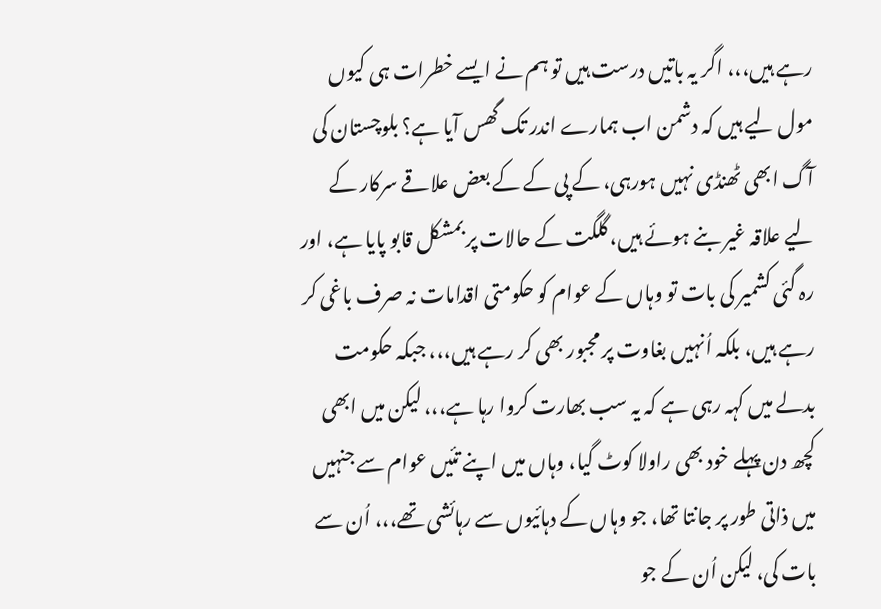رہے ہیں،،، اگر یہ باتیں درست ہیں تو ہم نے ایسے خطرات ہی کیوں مول لیے ہیں کہ دشمن اب ہمارے اندر تک گھس آیا ہے؟ بلوچستان کی آگ ابھی ٹھنڈی نہیں ہورہی، کے پی کے کے بعض علاقے سرکار کے لیے علاقہ غیر بنے ہوئے ہیں، گلگت کے حالات پر بمشکل قابو پایا ہے، اور رہ گئی کشمیر کی بات تو وہاں کے عوام کو حکومتی اقدامات نہ صرف باغی کر رہے ہیں، بلکہ اُنہیں بغاوت پر مجبور بھی کر رہے ہیں،،، جبکہ حکومت بدلے میں کہہ رہی ہے کہ یہ سب بھارت کروا رہا ہے،،، لیکن میں ابھی کچھ دن پہلے خود بھی راولا کوٹ گیا، وہاں میں اپنے تئیں عوام سے جنہیں میں ذاتی طور پر جانتا تھا، جو وہاں کے دہائیوں سے رہائشی تھے،،، اُن سے بات کی، لیکن اُن کے جو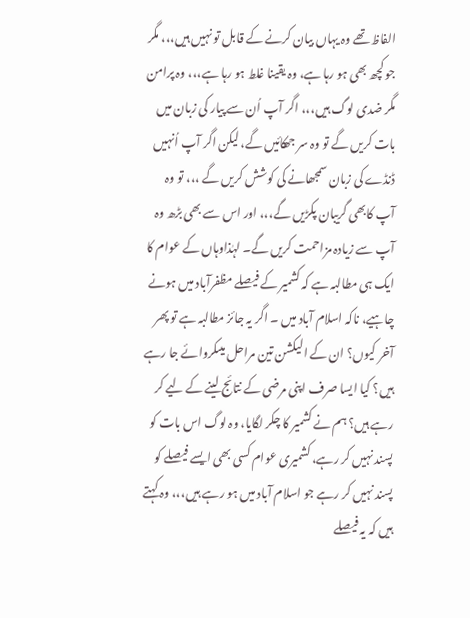الفاظ تھے وہ یہاں بیان کرنے کے قابل تو نہیں ہیں،،، مگر جو کچھ بھی ہو رہا ہے، وہ یقینا غلط ہو رہا ہے،،، وہ پرامن مگر ضدی لوگ ہیں،،، اگر آپ اُن سے پیار کی زبان میں بات کریں گے تو وہ سر جھکائیں گے، لیکن اگر آپ اُنہیں ڈنڈے کی زبان سمجھانے کی کوشش کریں گے ،،، تو وہ آپ کابھی گریبان پکڑیں گے،،، اور اس سے بھی بڑھ وہ آپ سے زیادہ مزاحمت کریں گے۔ لہٰذاوہاں کے عوام کا ایک ہی مطالبہ ہے کہ کشمیر کے فیصلے مظفرآباد میں ہونے چاہیے، ناکہ اسلام آباد میں ۔ اگر یہ جائز مطالبہ ہے تو پھر آخر کیوں؟ ان کے الیکشن تین مراحل میںکروائے جا رہے ہیں؟ کیا ایسا صرف اپنی مرضی کے نتائج لینے کے لیے کر رہے ہیں؟ ہم نے کشمیر کا چکر لگایا، وہ لوگ اس بات کو پسند نہیں کر رہے، کشمیری عوام کسی بھی ایسے فیصلے کو پسند نہیں کر رہے جو اسلام آباد میں ہو رہے ہیں،،، وہ کہتے ہیں کہ یہ فیصلے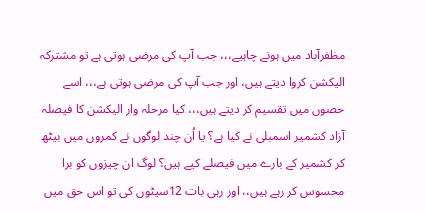مظفرآباد میں ہونے چاہیے،،، جب آپ کی مرضی ہوتی ہے تو مشترکہ الیکشن کروا دیتے ہیں، اور جب آپ کی مرضی ہوتی ہے،،، اسے حصوں میں تقسیم کر دیتے ہیں،،، کیا مرحلہ وار الیکشن کا فیصلہ آزاد کشمیر اسمبلی نے کیا ہے؟ یا اُن چند لوگوں نے کمروں میں بیٹھ کر کشمیر کے بارے میں فیصلے کیے ہیں؟ لوگ ان چیزوں کو برا محسوس کر رہے ہیں،، اور رہی بات 12سیٹوں کی تو اس حق میں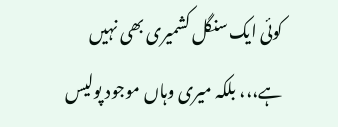کوئی ایک سنگل کشمیری بھی نہیں ہے،،، بلکہ میری وہاں موجود پولیس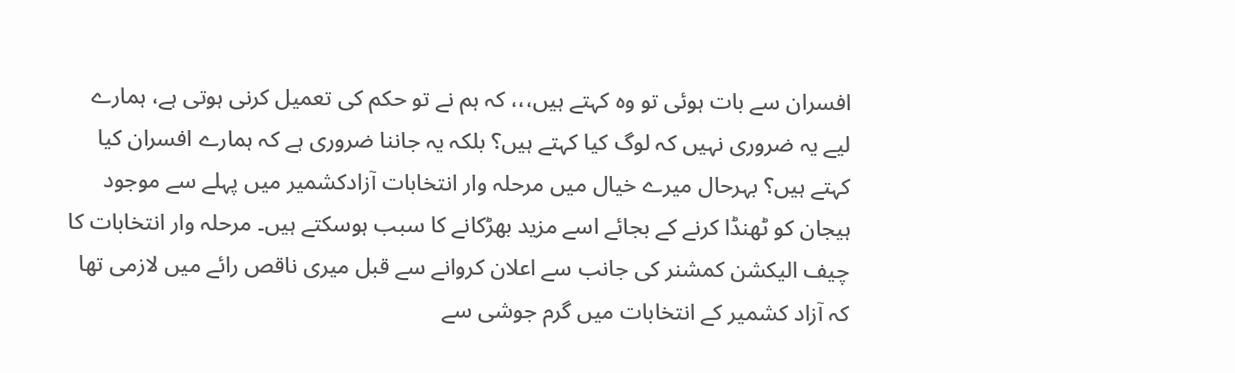افسران سے بات ہوئی تو وہ کہتے ہیں،،، کہ ہم نے تو حکم کی تعمیل کرنی ہوتی ہے، ہمارے لیے یہ ضروری نہیں کہ لوگ کیا کہتے ہیں؟ بلکہ یہ جاننا ضروری ہے کہ ہمارے افسران کیا کہتے ہیں؟ بہرحال میرے خیال میں مرحلہ وار انتخابات آزادکشمیر میں پہلے سے موجود ہیجان کو ٹھنڈا کرنے کے بجائے اسے مزید بھڑکانے کا سبب ہوسکتے ہیں۔ مرحلہ وار انتخابات کا چیف الیکشن کمشنر کی جانب سے اعلان کروانے سے قبل میری ناقص رائے میں لازمی تھا کہ آزاد کشمیر کے انتخابات میں گرم جوشی سے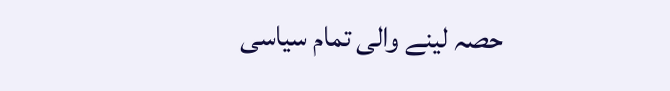حصہ لینے والی تمام سیاسی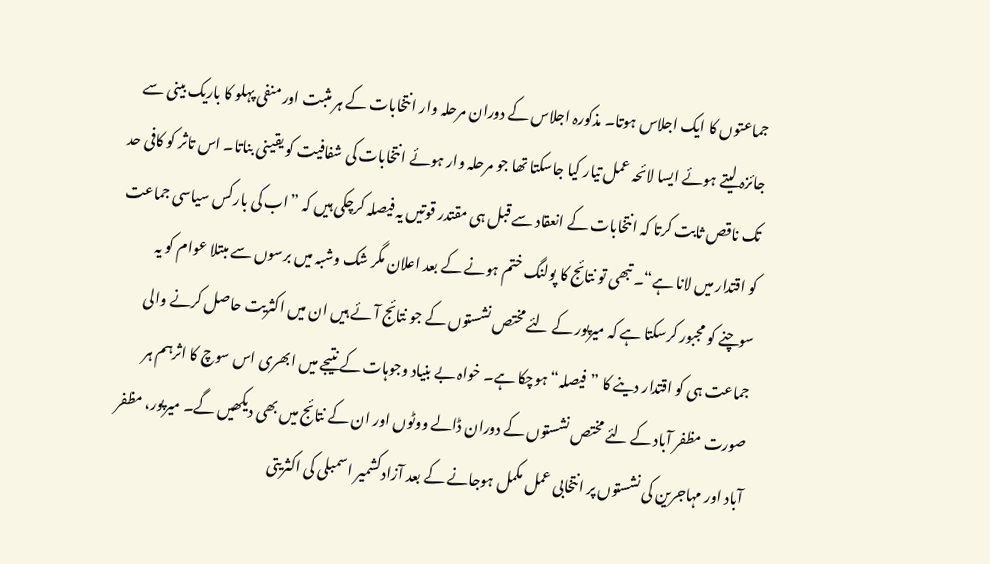جماعتوں کا ایک اجلاس ہوتا۔ مذکورہ اجلاس کے دوران مرحلہ وار انتخابات کے ہر مثبت اور منفی پہلو کا باریک بینی سے جائزہ لیتے ہوئے ایسا لائحہ عمل تیار کیا جاسکتا تھا جو مرحلہ وار ہوئے انتخابات کی شفافیت کو یقینی بناتا۔ اس تاثر کو کافی حد تک ناقص ثابت کرتا کہ انتخابات کے انعقاد سے قبل ہی مقتدر قوتیں یہ فیصلہ کرچکی ہیں کہ ”اب کی بارکس سیاسی جماعت کو اقتدار میں لانا ہے“۔ تبھی تو نتائج کا پولنگ ختم ہونے کے بعد اعلان مگر شک وشبہ میں برسوں سے مبتلا عوام کو یہ سوچنے کو مجبور کرسکتا ہے کہ میرپور کے لئے مختص نشستوں کے جو نتائج آئے ہیں ان میں اکثریت حاصل کرنے والی جماعت ہی کو اقتدار دینے کا ”فیصلہ“ ہوچکا ہے۔ خواہ بے بنیاد وجوہات کے نتیجے میں ابھری اس سوچ کا اثرہم ہر صورت مظفر آباد کے لئے مختص نشستوں کے دوران ڈالے ووٹوں اور ان کے نتائج میں بھی دیکھیں گے۔ میرپور، مظفر آباد اور مہاجرین کی نشستوں پر انتخابی عمل مکمل ہوجانے کے بعد آزادکشمیر اسمبلی کی اکثریتی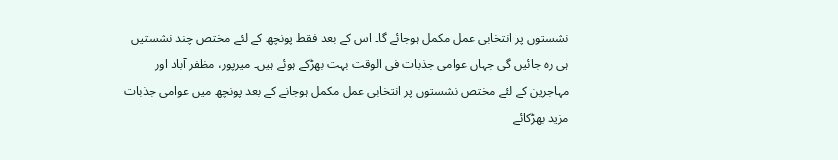نشستوں پر انتخابی عمل مکمل ہوجائے گا۔ اس کے بعد فقط پونچھ کے لئے مختص چند نشستیں ہی رہ جائیں گی جہاں عوامی جذبات فی الوقت بہت بھڑکے ہوئے ہیں۔ میرپور، مظفر آباد اور مہاجرین کے لئے مختص نشستوں پر انتخابی عمل مکمل ہوجانے کے بعد پونچھ میں عوامی جذبات مزید بھڑکائے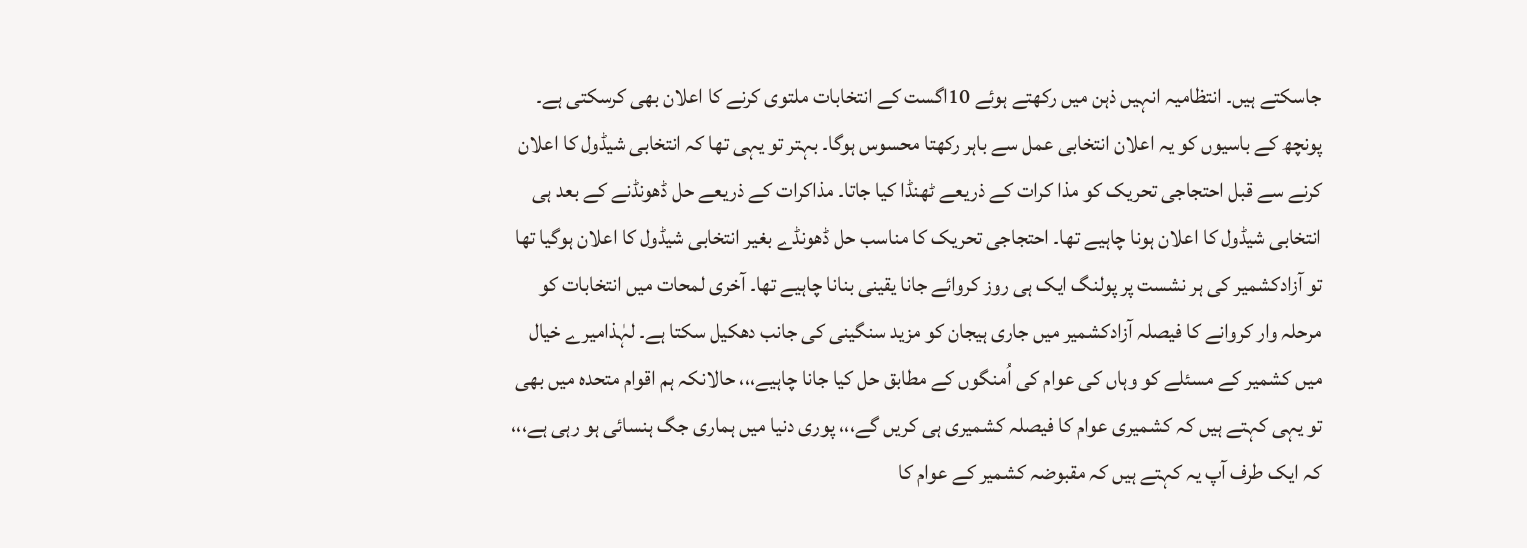جاسکتے ہیں۔ انتظامیہ انہیں ذہن میں رکھتے ہوئے 10اگست کے انتخابات ملتوی کرنے کا اعلان بھی کرسکتی ہے۔ پونچھ کے باسیوں کو یہ اعلان انتخابی عمل سے باہر رکھتا محسوس ہوگا۔ بہتر تو یہی تھا کہ انتخابی شیڈول کا اعلان کرنے سے قبل احتجاجی تحریک کو مذا کرات کے ذریعے ٹھنڈا کیا جاتا۔ مذاکرات کے ذریعے حل ڈھونڈنے کے بعد ہی انتخابی شیڈول کا اعلان ہونا چاہیے تھا۔ احتجاجی تحریک کا مناسب حل ڈھونڈے بغیر انتخابی شیڈول کا اعلان ہوگیا تھا تو آزادکشمیر کی ہر نشست پر پولنگ ایک ہی روز کروائے جانا یقینی بنانا چاہیے تھا۔ آخری لمحات میں انتخابات کو مرحلہ وار کروانے کا فیصلہ آزادکشمیر میں جاری ہیجان کو مزید سنگینی کی جانب دھکیل سکتا ہے۔ لہٰذامیرے خیال میں کشمیر کے مسئلے کو وہاں کی عوام کی اُمنگوں کے مطابق حل کیا جانا چاہیے،،، حالانکہ ہم اقوام متحدہ میں بھی تو یہی کہتے ہیں کہ کشمیری عوام کا فیصلہ کشمیری ہی کریں گے،،، پوری دنیا میں ہماری جگ ہنسائی ہو رہی ہے،،، کہ ایک طرف آپ یہ کہتے ہیں کہ مقبوضہ کشمیر کے عوام کا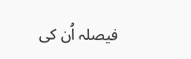فیصلہ اُن کی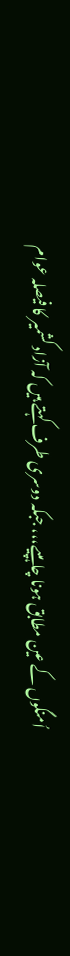اُمنگوں کے عین مطابق ہونا چاہپیے،،، جبکہ دوسری طرف کہتے ہیں کہ آزاد کشمیر کا فیصلہ عوام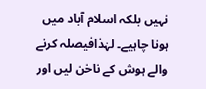نہیں بلکہ اسلام آباد میں ہونا چاہیے۔ لہٰذافیصلہ کرنے والے ہوش کے ناخن لیں اور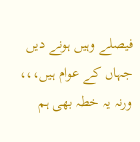فیصلے وہیں ہونے دیں جہاں کے عوام ہیں،،، ورنہ یہ خطہ بھی ہم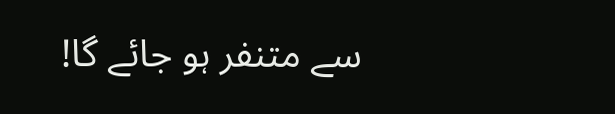سے متنفر ہو جائے گا!